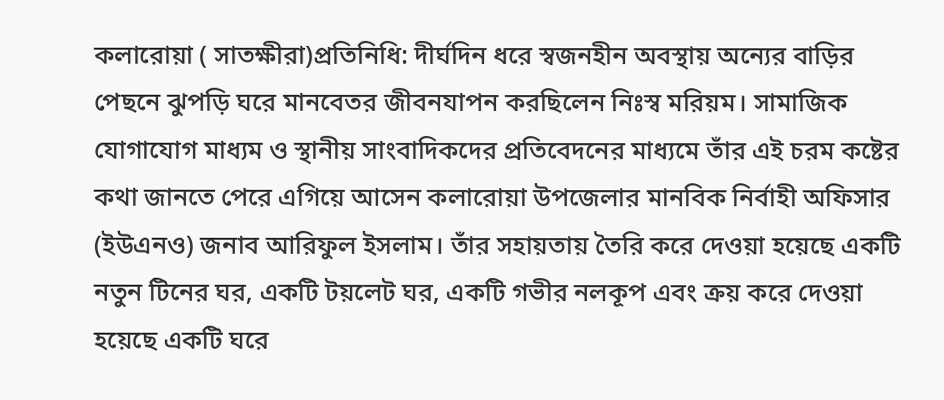কলারোয়া ( সাতক্ষীরা)প্রতিনিধি: দীর্ঘদিন ধরে স্বজনহীন অবস্থায় অন্যের বাড়ির পেছনে ঝুপড়ি ঘরে মানবেতর জীবনযাপন করছিলেন নিঃস্ব মরিয়ম। সামাজিক যোগাযোগ মাধ্যম ও স্থানীয় সাংবাদিকদের প্রতিবেদনের মাধ্যমে তাঁর এই চরম কষ্টের কথা জানতে পেরে এগিয়ে আসেন কলারোয়া উপজেলার মানবিক নির্বাহী অফিসার (ইউএনও) জনাব আরিফুল ইসলাম। তাঁর সহায়তায় তৈরি করে দেওয়া হয়েছে একটি নতুন টিনের ঘর, একটি টয়লেট ঘর, একটি গভীর নলকূপ এবং ক্রয় করে দেওয়া হয়েছে একটি ঘরে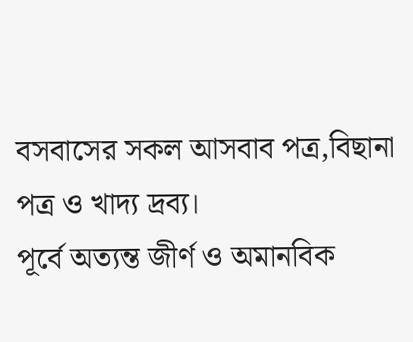বসবাসের সকল আসবাব পত্র,বিছানা পত্র ও খাদ্য দ্রব্য।
পূর্বে অত্যন্ত জীর্ণ ও অমানবিক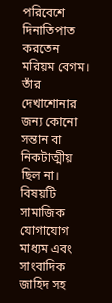পরিবেশে দিনাতিপাত করতেন মরিয়ম বেগম। তাঁর দেখাশোনার জন্য কোনো সন্তান বা নিকটাত্মীয় ছিল না। বিষয়টি সামাজিক যোগাযোগ মাধ্যম এবং সাংবাদিক জাহিদ সহ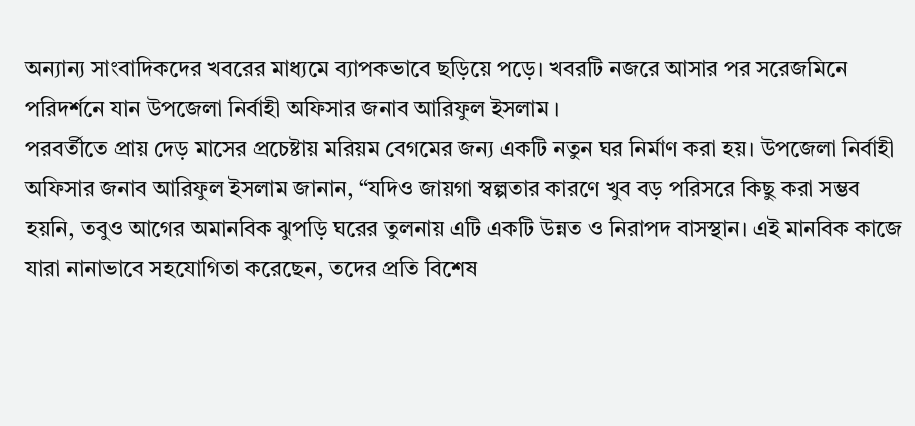অন্যান্য সাংবাদিকদের খবরের মাধ্যমে ব্যাপকভাবে ছড়িয়ে পড়ে। খবরটি নজরে আসার পর সরেজমিনে পরিদর্শনে যান উপজেলা নির্বাহী অফিসার জনাব আরিফুল ইসলাম ।
পরবর্তীতে প্রায় দেড় মাসের প্রচেষ্টায় মরিয়ম বেগমের জন্য একটি নতুন ঘর নির্মাণ করা হয়। উপজেলা নির্বাহী অফিসার জনাব আরিফুল ইসলাম জানান, “যদিও জায়গা স্বল্পতার কারণে খুব বড় পরিসরে কিছু করা সম্ভব হয়নি, তবুও আগের অমানবিক ঝুপড়ি ঘরের তুলনায় এটি একটি উন্নত ও নিরাপদ বাসস্থান। এই মানবিক কাজে যারা নানাভাবে সহযোগিতা করেছেন, তদের প্রতি বিশেষ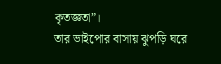কৃতজ্ঞতা”।
তার ভাইপোর বাসায় ঝুপড়ি ঘরে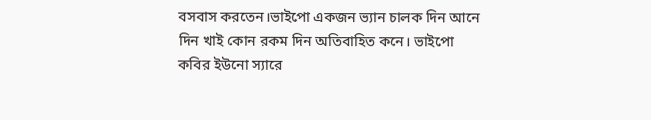বসবাস করতেন।ভাইপো একজন ভ্যান চালক দিন আনে দিন খাই কোন রকম দিন অতিবাহিত কনে। ভাইপো কবির ইউনো স্যারে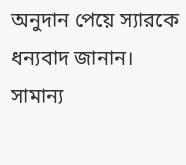অনুদান পেয়ে স্যারকে ধন্যবাদ জানান।
সামান্য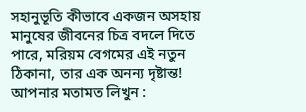সহানুভূতি কীভাবে একজন অসহায় মানুষের জীবনের চিত্র বদলে দিতে পারে, মরিয়ম বেগমের এই নতুন ঠিকানা, তার এক অনন্য দৃষ্টান্ত!
আপনার মতামত লিখুন :